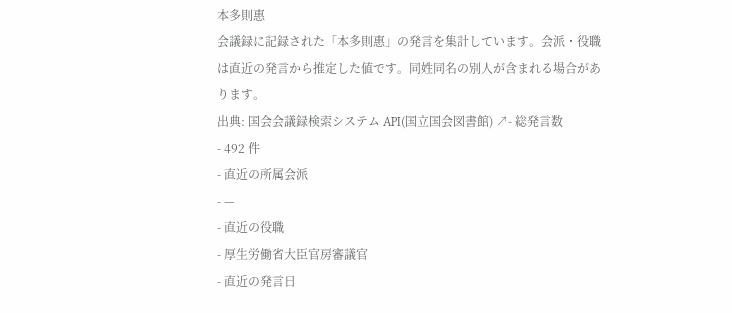本多則惠
会議録に記録された「本多則惠」の発言を集計しています。会派・役職は直近の発言から推定した値です。同姓同名の別人が含まれる場合があります。
出典: 国会会議録検索システム API(国立国会図書館) ↗- 総発言数
- 492 件
- 直近の所属会派
- —
- 直近の役職
- 厚生労働省大臣官房審議官
- 直近の発言日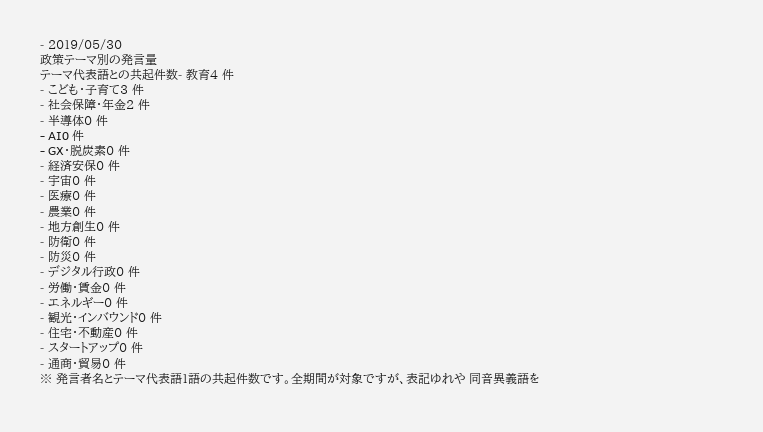- 2019/05/30
政策テーマ別の発言量
テーマ代表語との共起件数- 教育4 件
- こども・子育て3 件
- 社会保障・年金2 件
- 半導体0 件
- AI0 件
- GX・脱炭素0 件
- 経済安保0 件
- 宇宙0 件
- 医療0 件
- 農業0 件
- 地方創生0 件
- 防衛0 件
- 防災0 件
- デジタル行政0 件
- 労働・賃金0 件
- エネルギー0 件
- 観光・インバウンド0 件
- 住宅・不動産0 件
- スタートアップ0 件
- 通商・貿易0 件
※ 発言者名とテーマ代表語1語の共起件数です。全期間が対象ですが、表記ゆれや 同音異義語を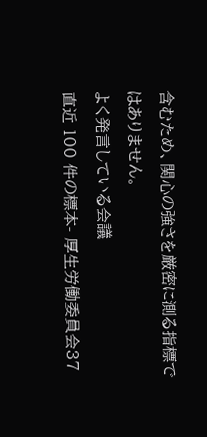含むため、関心の強さを厳密に測る指標ではありません。
よく発言している会議
直近 100 件の標本- 厚生労働委員会37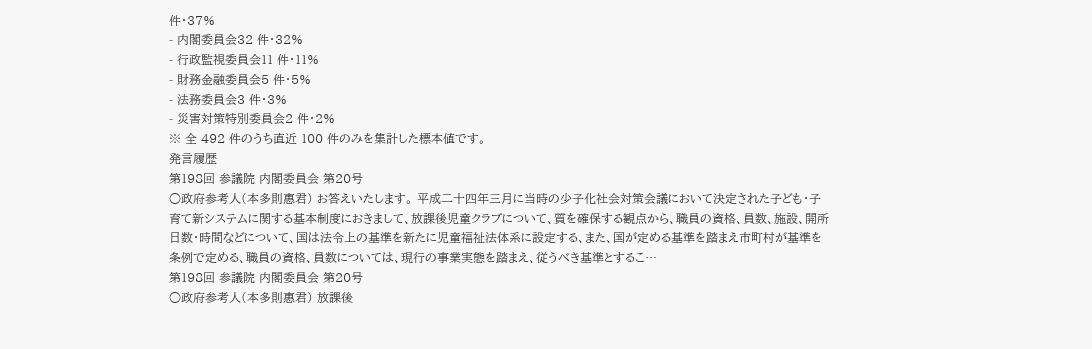件・37%
- 内閣委員会32 件・32%
- 行政監視委員会11 件・11%
- 財務金融委員会5 件・5%
- 法務委員会3 件・3%
- 災害対策特別委員会2 件・2%
※ 全 492 件のうち直近 100 件のみを集計した標本値です。
発言履歴
第198回 参議院 内閣委員会 第20号
○政府参考人(本多則惠君) お答えいたします。 平成二十四年三月に当時の少子化社会対策会議において決定された子ども・子育て新システムに関する基本制度におきまして、放課後児童クラブについて、質を確保する観点から、職員の資格、員数、施設、開所日数・時間などについて、国は法令上の基準を新たに児童福祉法体系に設定する、また、国が定める基準を踏まえ市町村が基準を条例で定める、職員の資格、員数については、現行の事業実態を踏まえ、従うべき基準とするこ…
第198回 参議院 内閣委員会 第20号
○政府参考人(本多則惠君) 放課後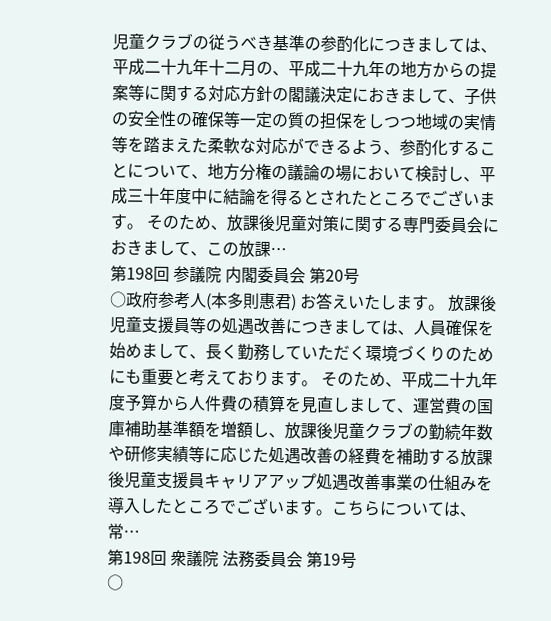児童クラブの従うべき基準の参酌化につきましては、平成二十九年十二月の、平成二十九年の地方からの提案等に関する対応方針の閣議決定におきまして、子供の安全性の確保等一定の質の担保をしつつ地域の実情等を踏まえた柔軟な対応ができるよう、参酌化することについて、地方分権の議論の場において検討し、平成三十年度中に結論を得るとされたところでございます。 そのため、放課後児童対策に関する専門委員会におきまして、この放課…
第198回 参議院 内閣委員会 第20号
○政府参考人(本多則惠君) お答えいたします。 放課後児童支援員等の処遇改善につきましては、人員確保を始めまして、長く勤務していただく環境づくりのためにも重要と考えております。 そのため、平成二十九年度予算から人件費の積算を見直しまして、運営費の国庫補助基準額を増額し、放課後児童クラブの勤続年数や研修実績等に応じた処遇改善の経費を補助する放課後児童支援員キャリアアップ処遇改善事業の仕組みを導入したところでございます。こちらについては、常…
第198回 衆議院 法務委員会 第19号
○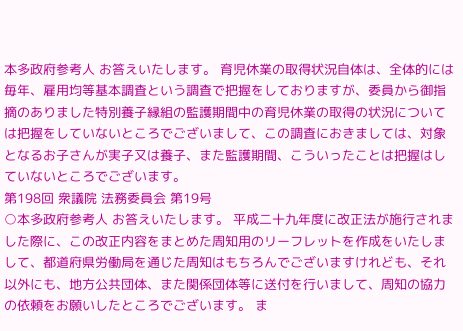本多政府参考人 お答えいたします。 育児休業の取得状況自体は、全体的には毎年、雇用均等基本調査という調査で把握をしておりますが、委員から御指摘のありました特別養子縁組の監護期間中の育児休業の取得の状況については把握をしていないところでございまして、この調査におきましては、対象となるお子さんが実子又は養子、また監護期間、こういったことは把握はしていないところでございます。
第198回 衆議院 法務委員会 第19号
○本多政府参考人 お答えいたします。 平成二十九年度に改正法が施行されました際に、この改正内容をまとめた周知用のリーフレットを作成をいたしまして、都道府県労働局を通じた周知はもちろんでございますけれども、それ以外にも、地方公共団体、また関係団体等に送付を行いまして、周知の協力の依頼をお願いしたところでございます。 ま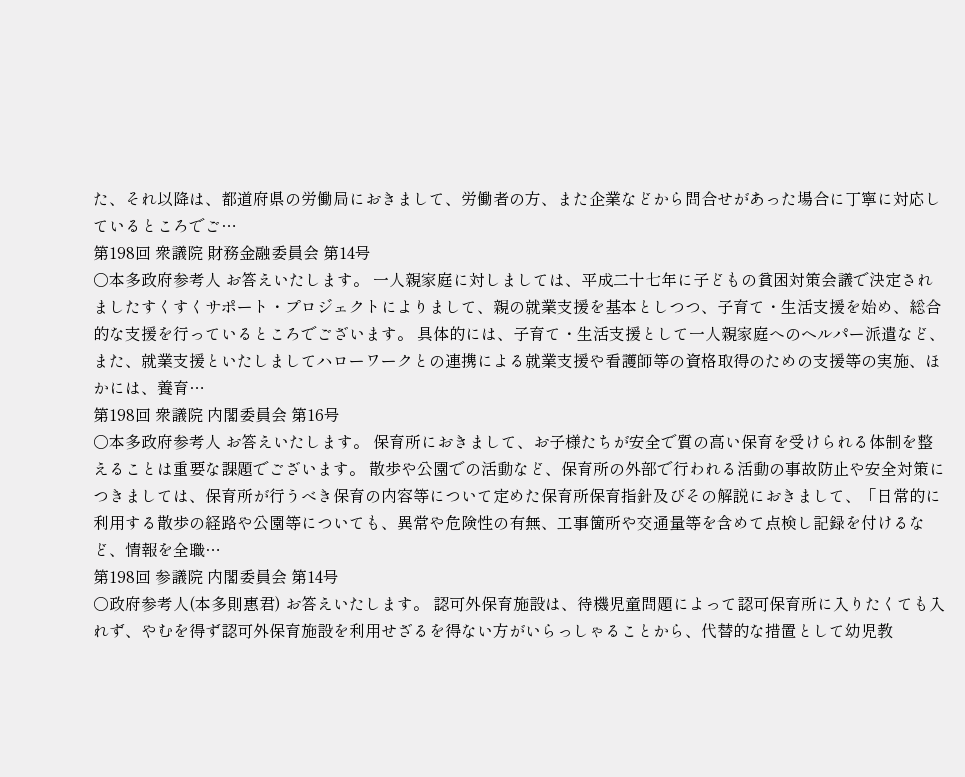た、それ以降は、都道府県の労働局におきまして、労働者の方、また企業などから問合せがあった場合に丁寧に対応しているところでご…
第198回 衆議院 財務金融委員会 第14号
○本多政府参考人 お答えいたします。 一人親家庭に対しましては、平成二十七年に子どもの貧困対策会議で決定されましたすくすくサポート・プロジェクトによりまして、親の就業支援を基本としつつ、子育て・生活支援を始め、総合的な支援を行っているところでございます。 具体的には、子育て・生活支援として一人親家庭へのヘルパー派遣など、また、就業支援といたしましてハローワークとの連携による就業支援や看護師等の資格取得のための支援等の実施、ほかには、養育…
第198回 衆議院 内閣委員会 第16号
○本多政府参考人 お答えいたします。 保育所におきまして、お子様たちが安全で質の高い保育を受けられる体制を整えることは重要な課題でございます。 散歩や公園での活動など、保育所の外部で行われる活動の事故防止や安全対策につきましては、保育所が行うべき保育の内容等について定めた保育所保育指針及びその解説におきまして、「日常的に利用する散歩の経路や公園等についても、異常や危険性の有無、工事箇所や交通量等を含めて点検し記録を付けるなど、情報を全職…
第198回 参議院 内閣委員会 第14号
○政府参考人(本多則惠君) お答えいたします。 認可外保育施設は、待機児童問題によって認可保育所に入りたくても入れず、やむを得ず認可外保育施設を利用せざるを得ない方がいらっしゃることから、代替的な措置として幼児教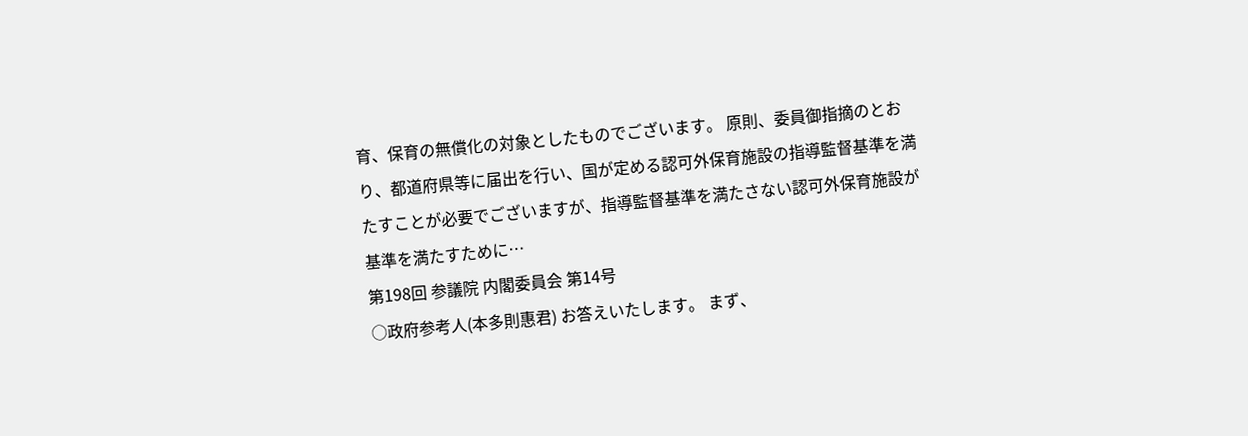育、保育の無償化の対象としたものでございます。 原則、委員御指摘のとおり、都道府県等に届出を行い、国が定める認可外保育施設の指導監督基準を満たすことが必要でございますが、指導監督基準を満たさない認可外保育施設が基準を満たすために…
第198回 参議院 内閣委員会 第14号
○政府参考人(本多則惠君) お答えいたします。 まず、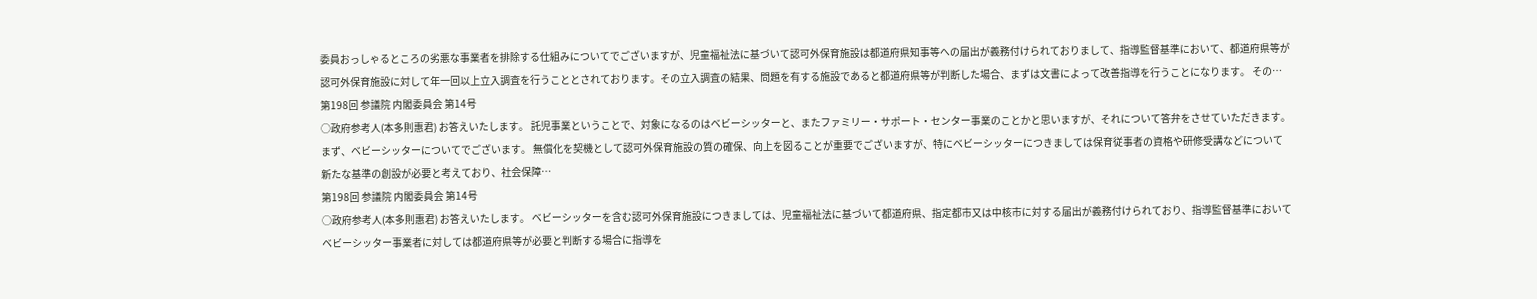委員おっしゃるところの劣悪な事業者を排除する仕組みについてでございますが、児童福祉法に基づいて認可外保育施設は都道府県知事等への届出が義務付けられておりまして、指導監督基準において、都道府県等が認可外保育施設に対して年一回以上立入調査を行うこととされております。その立入調査の結果、問題を有する施設であると都道府県等が判断した場合、まずは文書によって改善指導を行うことになります。 その…
第198回 参議院 内閣委員会 第14号
○政府参考人(本多則惠君) お答えいたします。 託児事業ということで、対象になるのはベビーシッターと、またファミリー・サポート・センター事業のことかと思いますが、それについて答弁をさせていただきます。 まず、ベビーシッターについてでございます。 無償化を契機として認可外保育施設の質の確保、向上を図ることが重要でございますが、特にベビーシッターにつきましては保育従事者の資格や研修受講などについて新たな基準の創設が必要と考えており、社会保障…
第198回 参議院 内閣委員会 第14号
○政府参考人(本多則惠君) お答えいたします。 ベビーシッターを含む認可外保育施設につきましては、児童福祉法に基づいて都道府県、指定都市又は中核市に対する届出が義務付けられており、指導監督基準においてベビーシッター事業者に対しては都道府県等が必要と判断する場合に指導を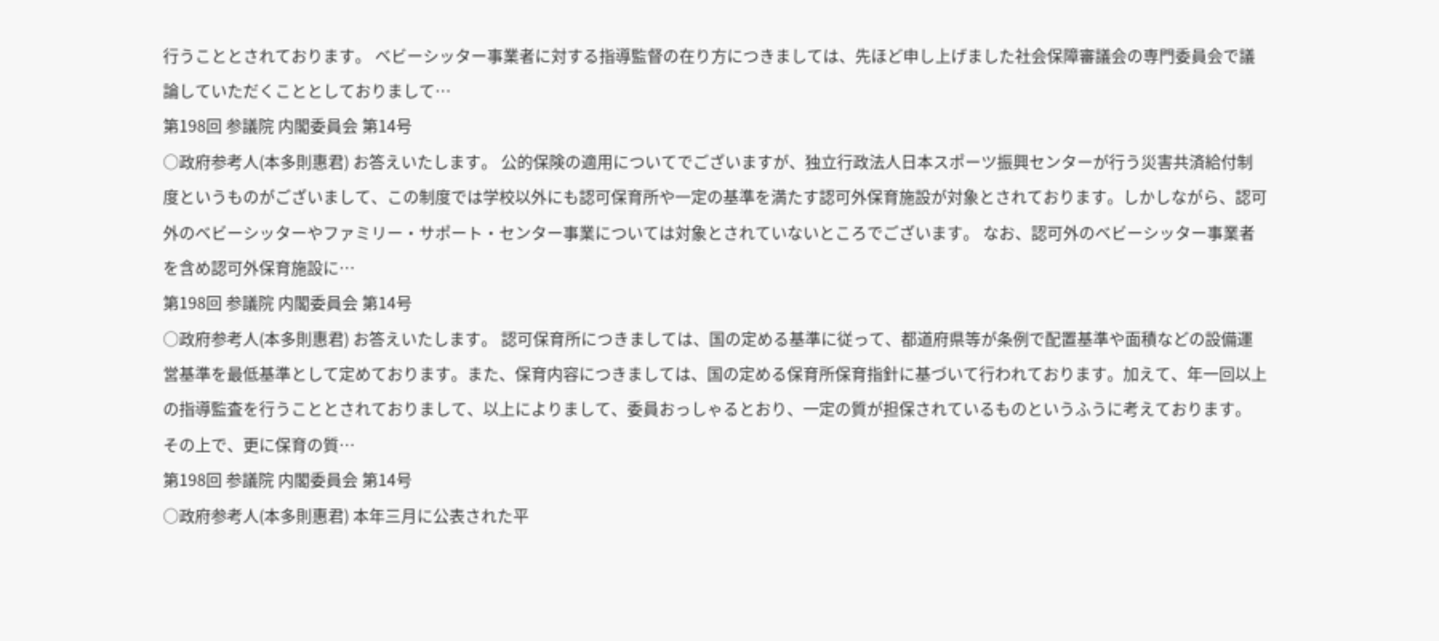行うこととされております。 ベビーシッター事業者に対する指導監督の在り方につきましては、先ほど申し上げました社会保障審議会の専門委員会で議論していただくこととしておりまして…
第198回 参議院 内閣委員会 第14号
○政府参考人(本多則惠君) お答えいたします。 公的保険の適用についてでございますが、独立行政法人日本スポーツ振興センターが行う災害共済給付制度というものがございまして、この制度では学校以外にも認可保育所や一定の基準を満たす認可外保育施設が対象とされております。しかしながら、認可外のベビーシッターやファミリー・サポート・センター事業については対象とされていないところでございます。 なお、認可外のベビーシッター事業者を含め認可外保育施設に…
第198回 参議院 内閣委員会 第14号
○政府参考人(本多則惠君) お答えいたします。 認可保育所につきましては、国の定める基準に従って、都道府県等が条例で配置基準や面積などの設備運営基準を最低基準として定めております。また、保育内容につきましては、国の定める保育所保育指針に基づいて行われております。加えて、年一回以上の指導監査を行うこととされておりまして、以上によりまして、委員おっしゃるとおり、一定の質が担保されているものというふうに考えております。 その上で、更に保育の質…
第198回 参議院 内閣委員会 第14号
○政府参考人(本多則惠君) 本年三月に公表された平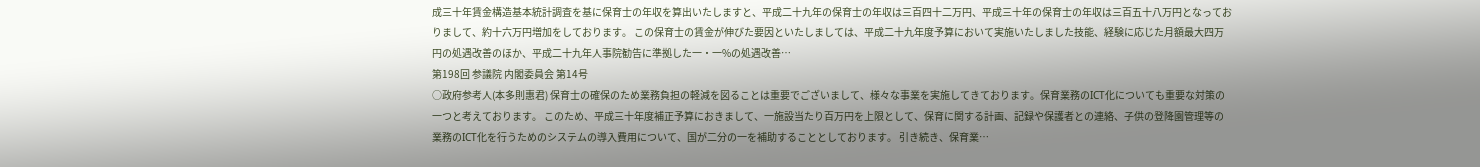成三十年賃金構造基本統計調査を基に保育士の年収を算出いたしますと、平成二十九年の保育士の年収は三百四十二万円、平成三十年の保育士の年収は三百五十八万円となっておりまして、約十六万円増加をしております。 この保育士の賃金が伸びた要因といたしましては、平成二十九年度予算において実施いたしました技能、経験に応じた月額最大四万円の処遇改善のほか、平成二十九年人事院勧告に準拠した一・一%の処遇改善…
第198回 参議院 内閣委員会 第14号
○政府参考人(本多則惠君) 保育士の確保のため業務負担の軽減を図ることは重要でございまして、様々な事業を実施してきております。保育業務のICT化についても重要な対策の一つと考えております。 このため、平成三十年度補正予算におきまして、一施設当たり百万円を上限として、保育に関する計画、記録や保護者との連絡、子供の登降園管理等の業務のICT化を行うためのシステムの導入費用について、国が二分の一を補助することとしております。 引き続き、保育業…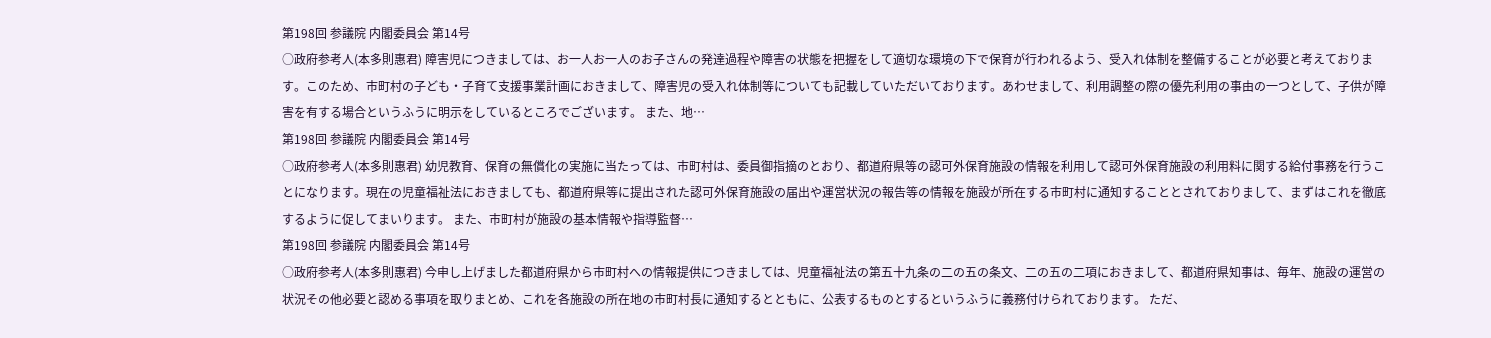第198回 参議院 内閣委員会 第14号
○政府参考人(本多則惠君) 障害児につきましては、お一人お一人のお子さんの発達過程や障害の状態を把握をして適切な環境の下で保育が行われるよう、受入れ体制を整備することが必要と考えております。このため、市町村の子ども・子育て支援事業計画におきまして、障害児の受入れ体制等についても記載していただいております。あわせまして、利用調整の際の優先利用の事由の一つとして、子供が障害を有する場合というふうに明示をしているところでございます。 また、地…
第198回 参議院 内閣委員会 第14号
○政府参考人(本多則惠君) 幼児教育、保育の無償化の実施に当たっては、市町村は、委員御指摘のとおり、都道府県等の認可外保育施設の情報を利用して認可外保育施設の利用料に関する給付事務を行うことになります。現在の児童福祉法におきましても、都道府県等に提出された認可外保育施設の届出や運営状況の報告等の情報を施設が所在する市町村に通知することとされておりまして、まずはこれを徹底するように促してまいります。 また、市町村が施設の基本情報や指導監督…
第198回 参議院 内閣委員会 第14号
○政府参考人(本多則惠君) 今申し上げました都道府県から市町村への情報提供につきましては、児童福祉法の第五十九条の二の五の条文、二の五の二項におきまして、都道府県知事は、毎年、施設の運営の状況その他必要と認める事項を取りまとめ、これを各施設の所在地の市町村長に通知するとともに、公表するものとするというふうに義務付けられております。 ただ、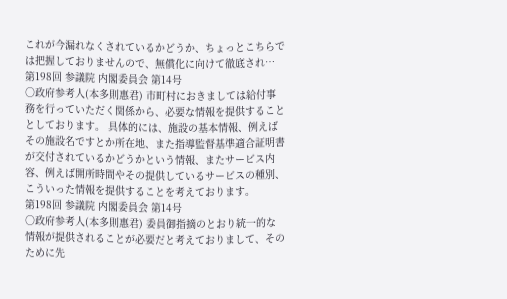これが今漏れなくされているかどうか、ちょっとこちらでは把握しておりませんので、無償化に向けて徹底され…
第198回 参議院 内閣委員会 第14号
○政府参考人(本多則惠君) 市町村におきましては給付事務を行っていただく関係から、必要な情報を提供することとしております。 具体的には、施設の基本情報、例えばその施設名ですとか所在地、また指導監督基準適合証明書が交付されているかどうかという情報、またサービス内容、例えば開所時間やその提供しているサービスの種別、こういった情報を提供することを考えております。
第198回 参議院 内閣委員会 第14号
○政府参考人(本多則惠君) 委員御指摘のとおり統一的な情報が提供されることが必要だと考えておりまして、そのために先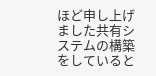ほど申し上げました共有システムの構築をしていると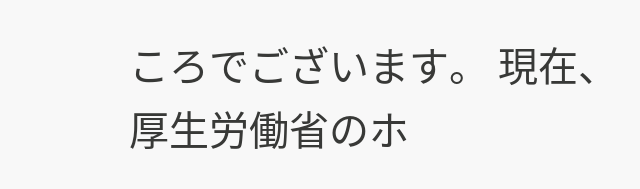ころでございます。 現在、厚生労働省のホ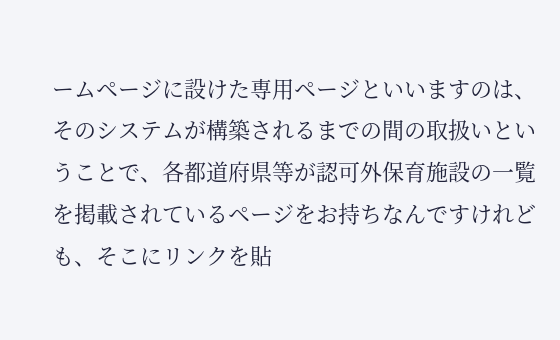ームページに設けた専用ページといいますのは、そのシステムが構築されるまでの間の取扱いということで、各都道府県等が認可外保育施設の一覧を掲載されているページをお持ちなんですけれども、そこにリンクを貼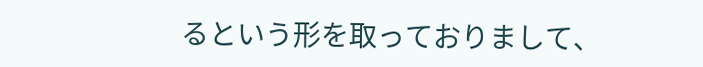るという形を取っておりまして、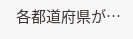各都道府県が…